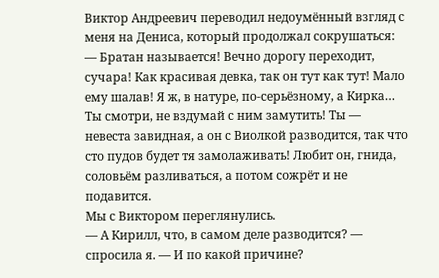Виктор Андреевич переводил недоумённый взгляд с меня на Дениса, который продолжал сокрушаться:
— Братан называется! Вечно дорогу переходит, сучара! Как красивая девка, так он тут как тут! Мало ему шалав! Я ж, в натуре, по-серьёзному, а Кирка… Ты смотри, не вздумай с ним замутить! Ты — невеста завидная, а он с Виолкой разводится, так что сто пудов будет тя замолаживать! Любит он, гнида, соловьём разливаться, а потом сожрёт и не подавится.
Мы с Виктором переглянулись.
— А Кирилл, что, в самом деле разводится? — спросила я. — И по какой причине?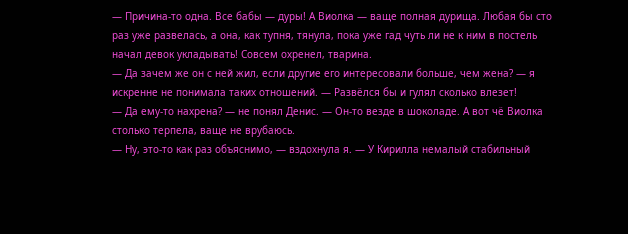— Причина-то одна. Все бабы — дуры! А Виолка — ваще полная дурища. Любая бы сто раз уже развелась, а она, как тупня, тянула, пока уже гад чуть ли не к ним в постель начал девок укладывать! Совсем охренел, тварина.
— Да зачем же он с ней жил, если другие его интересовали больше, чем жена? — я искренне не понимала таких отношений. — Развёлся бы и гулял сколько влезет!
— Да ему-то нахрена? — не понял Денис. — Он-то везде в шоколаде. А вот чё Виолка столько терпела, ваще не врубаюсь.
— Ну, это-то как раз объяснимо, — вздохнула я. — У Кирилла немалый стабильный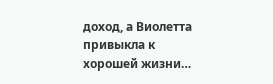доход, а Виолетта привыкла к хорошей жизни…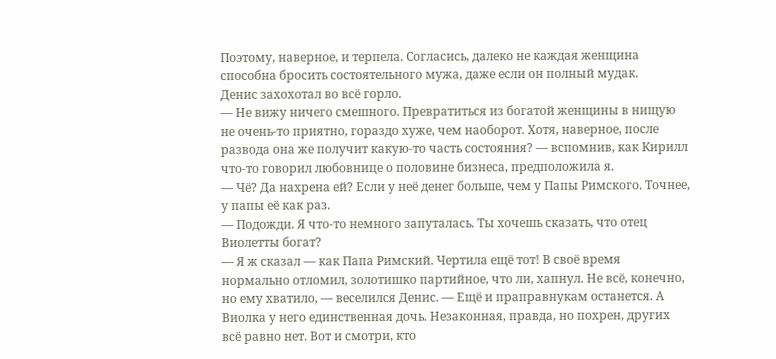Поэтому, наверное, и терпела. Согласись, далеко не каждая женщина способна бросить состоятельного мужа, даже если он полный мудак.
Денис захохотал во всё горло.
— Не вижу ничего смешного. Превратиться из богатой женщины в нищую не очень-то приятно, гораздо хуже, чем наоборот. Хотя, наверное, после развода она же получит какую-то часть состояния? — вспомнив, как Кирилл что-то говорил любовнице о половине бизнеса, предположила я.
— Чё? Да нахрена ей? Если у неё денег больше, чем у Папы Римского. Точнее, у папы её как раз.
— Подожди. Я что-то немного запуталась. Ты хочешь сказать, что отец Виолетты богат?
— Я ж сказал — как Папа Римский. Чертила ещё тот! В своё время нормально отломил, золотишко партийное, что ли, хапнул. Не всё, конечно, но ему хватило, — веселился Денис. — Ещё и праправнукам останется. А Виолка у него единственная дочь. Незаконная, правда, но похрен, других всё равно нет. Вот и смотри, кто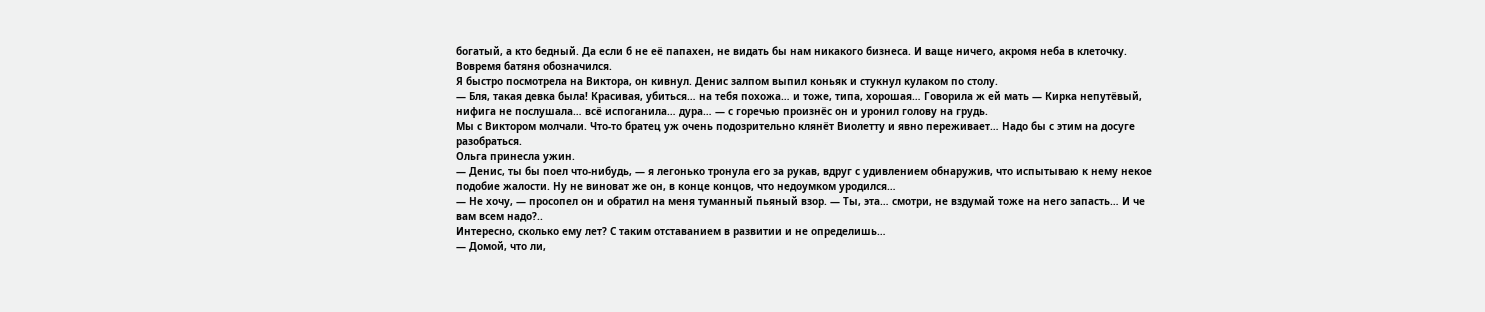богатый, а кто бедный. Да если б не её папахен, не видать бы нам никакого бизнеса. И ваще ничего, акромя неба в клеточку. Вовремя батяня обозначился.
Я быстро посмотрела на Виктора, он кивнул. Денис залпом выпил коньяк и стукнул кулаком по столу.
— Бля, такая девка была! Красивая, убиться… на тебя похожа… и тоже, типа, хорошая… Говорила ж ей мать — Кирка непутёвый, нифига не послушала… всё испоганила… дура… — с горечью произнёс он и уронил голову на грудь.
Мы с Виктором молчали. Что-то братец уж очень подозрительно клянёт Виолетту и явно переживает… Надо бы с этим на досуге разобраться.
Ольга принесла ужин.
— Денис, ты бы поел что-нибудь, — я легонько тронула его за рукав, вдруг с удивлением обнаружив, что испытываю к нему некое подобие жалости. Ну не виноват же он, в конце концов, что недоумком уродился…
— Не хочу, — просопел он и обратил на меня туманный пьяный взор. — Ты, эта… смотри, не вздумай тоже на него запасть… И че вам всем надо?..
Интересно, сколько ему лет? С таким отставанием в развитии и не определишь…
— Домой, что ли,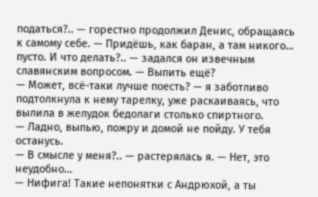податься?.. — горестно продолжил Денис, обращаясь к самому себе. — Придёшь, как баран, а там никого… пусто. И что делать?.. — задался он извечным славянским вопросом. — Выпить ещё?
— Может, всё-таки лучше поесть? — я заботливо подтолкнула к нему тарелку, уже раскаиваясь, что вылила в желудок бедолаги столько спиртного.
— Ладно, выпью, пожру и домой не пойду. У тебя останусь.
— В смысле у меня?.. — растерялась я. — Нет, это неудобно…
— Нифига! Такие непонятки с Андрюхой, а ты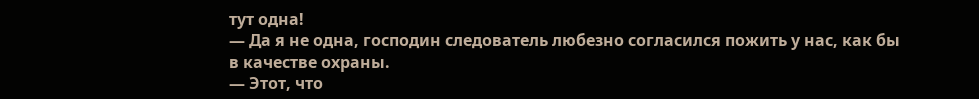тут одна!
— Да я не одна, господин следователь любезно согласился пожить у нас, как бы в качестве охраны.
— Этот, что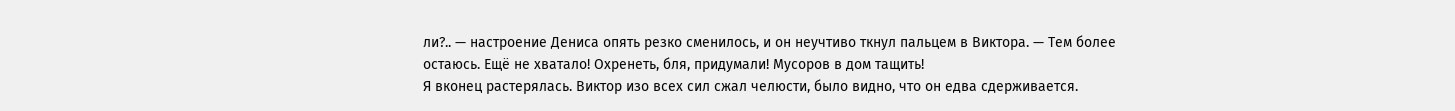ли?.. — настроение Дениса опять резко сменилось, и он неучтиво ткнул пальцем в Виктора. — Тем более остаюсь. Ещё не хватало! Охренеть, бля, придумали! Мусоров в дом тащить!
Я вконец растерялась. Виктор изо всех сил сжал челюсти, было видно, что он едва сдерживается.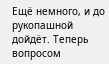Ещё немного, и до рукопашной дойдёт. Теперь вопросом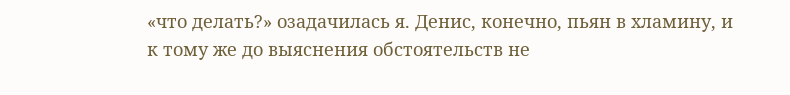«что делать?» озадачилась я. Денис, конечно, пьян в хламину, и к тому же до выяснения обстоятельств не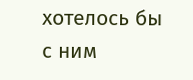хотелось бы с ним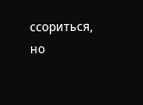ссориться, но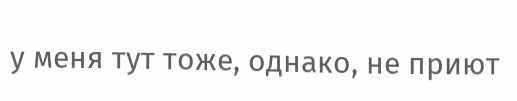у меня тут тоже, однако, не приют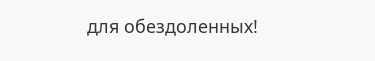для обездоленных!